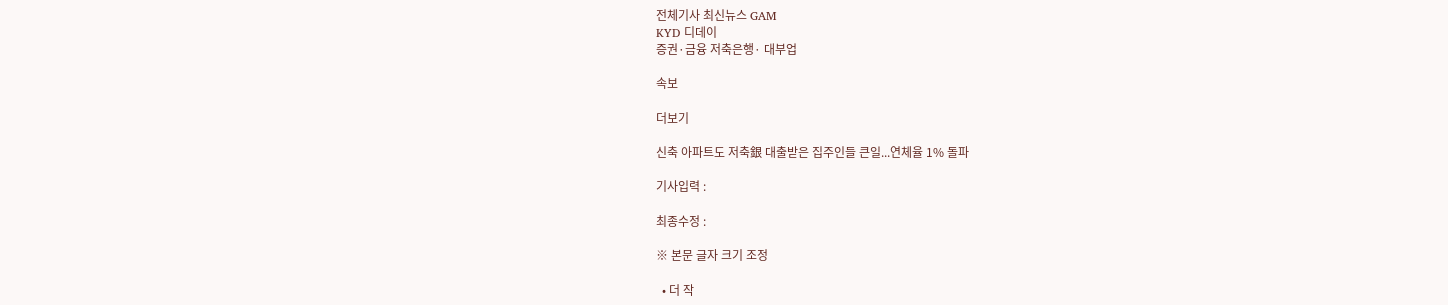전체기사 최신뉴스 GAM
KYD 디데이
증권·금융 저축은행· 대부업

속보

더보기

신축 아파트도 저축銀 대출받은 집주인들 큰일...연체율 1% 돌파

기사입력 :

최종수정 :

※ 본문 글자 크기 조정

  • 더 작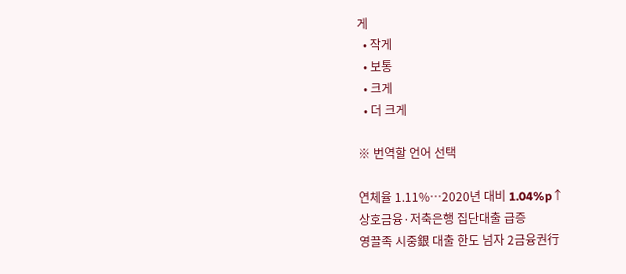게
  • 작게
  • 보통
  • 크게
  • 더 크게

※ 번역할 언어 선택

연체율 1.11%…2020년 대비 1.04%p↑
상호금융·저축은행 집단대출 급증
영끌족 시중銀 대출 한도 넘자 2금융권行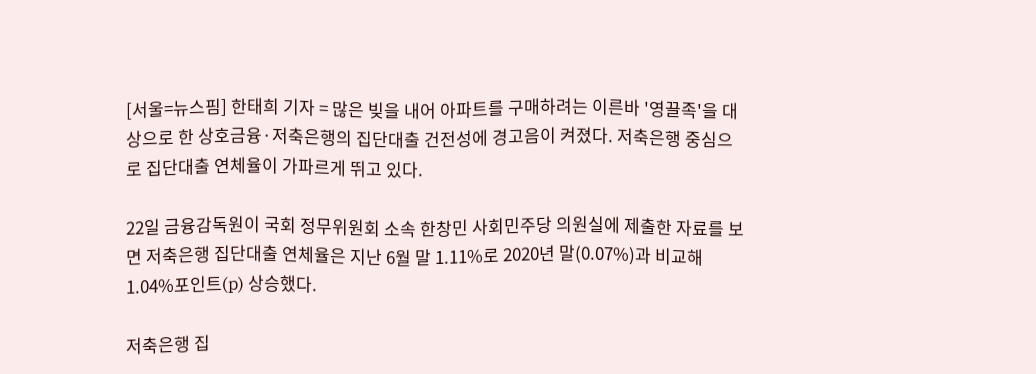[서울=뉴스핌] 한태희 기자 = 많은 빚을 내어 아파트를 구매하려는 이른바 '영끌족'을 대상으로 한 상호금융·저축은행의 집단대출 건전성에 경고음이 켜졌다. 저축은행 중심으로 집단대출 연체율이 가파르게 뛰고 있다.

22일 금융감독원이 국회 정무위원회 소속 한창민 사회민주당 의원실에 제출한 자료를 보면 저축은행 집단대출 연체율은 지난 6월 말 1.11%로 2020년 말(0.07%)과 비교해 1.04%포인트(p) 상승했다.

저축은행 집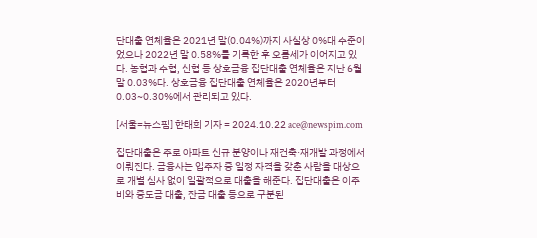단대출 연체율은 2021년 말(0.04%)까지 사실상 0%대 수준이었으나 2022년 말 0.58%를 기록한 후 오름세가 이어지고 있다. 농협과 수협, 신협 등 상호금융 집단대출 연체율은 지난 6월 말 0.03%다. 상호금융 집단대출 연체율은 2020년부터 0.03~0.30%에서 관리되고 있다.

[서울=뉴스핌] 한태희 기자 = 2024.10.22 ace@newspim.com

집단대출은 주로 아파트 신규 분양이나 재건축·재개발 과정에서 이뤄진다. 금융사는 입주자 중 일정 자격을 갖춘 사람을 대상으로 개별 심사 없이 일괄적으로 대출을 해준다. 집단대출은 이주비와 중도금 대출, 잔금 대출 등으로 구분된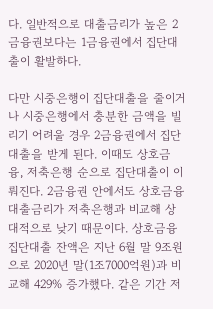다. 일반적으로 대출금리가 높은 2금융권보다는 1금융권에서 집단대출이 활발하다.

다만 시중은행이 집단대출을 줄이거나 시중은행에서 충분한 금액을 빌리기 어려울 경우 2금융권에서 집단대출을 받게 된다. 이때도 상호금융, 저축은행 순으로 집단대출이 이뤄진다. 2금융권 안에서도 상호금융 대출금리가 저축은행과 비교해 상대적으로 낮기 때문이다. 상호금융 집단대출 잔액은 지난 6월 말 9조원으로 2020년 말(1조7000억원)과 비교해 429% 증가했다. 같은 기간 저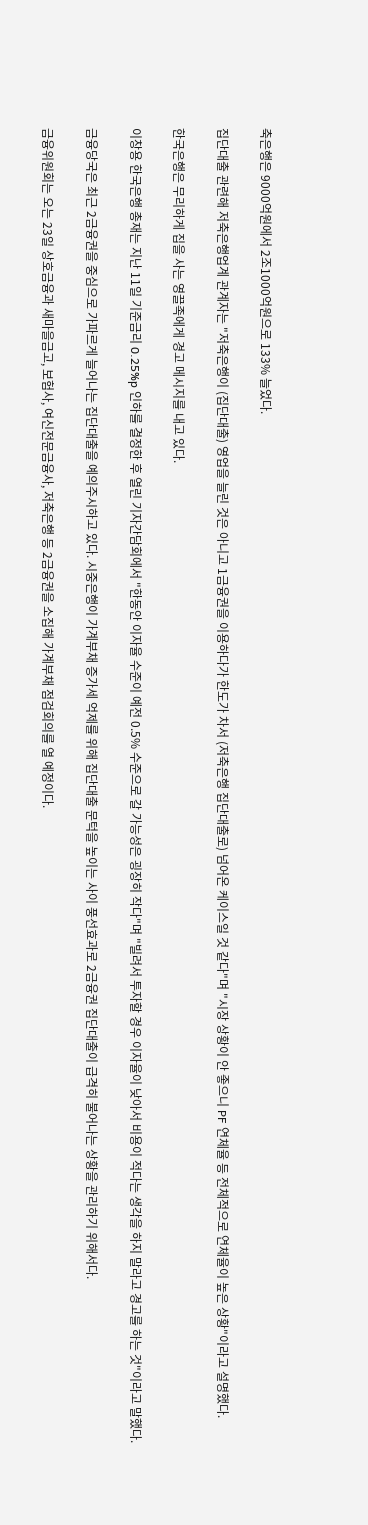축은행은 9000억원에서 2조1000억원으로 133% 늘었다.

집단대출 관련해 저축은행업계 관계자는 "저축은행이 (집단대출) 영업을 늘린 것은 아니고 1금융권을 이용하다가 한도가 차서 (저축은행 집단대출로) 넘어온 케이스일 것 같다"며 "시장 상황이 안 좋으니 PF 연체율 등 전체적으로 연체율이 높은 상황"이라고 설명했다.

한국은행은 무리하게 집을 사는 영끌족에게 경고 메시지를 내고 있다.

이창용 한국은행 총재는 지난 11일 기준금리 0.25%p 인하를 결정한 후 열린 기자간담회에서 "한동안 이자율 수준이 예전 0.5% 수준으로 갈 가능성은 굉장히 작다"며 "빌려서 투자할 경우 이자율이 낮아서 비용이 적다는 생각을 하지 말라고 경고를 하는 것"이라고 말했다.

금융당국은 최근 2금융권을 중심으로 가파르게 늘어나는 집단대출을 예의주시하고 있다. 시중은행이 가계부채 증가세 억제를 위해 집단대출 문턱을 높이는 사이 풍선효과로 2금융권 집단대출이 급격히 불어나는 상황을 관리하기 위해서다.

금융위원회는 오는 23일 상호금융과 새마을금고, 보험사, 여신전문금융사, 저축은행 등 2금융권을 소집해 가계부채 점검회의를 열 예정이다.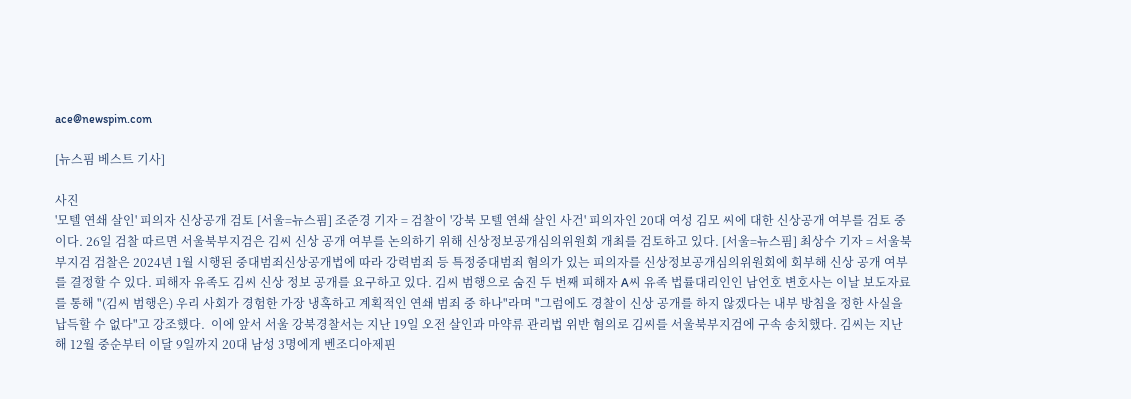ace@newspim.com

[뉴스핌 베스트 기사]

사진
'모텔 연쇄 살인' 피의자 신상공개 검토 [서울=뉴스핌] 조준경 기자 = 검찰이 '강북 모텔 연쇄 살인 사건' 피의자인 20대 여성 김모 씨에 대한 신상공개 여부를 검토 중이다. 26일 검찰 따르면 서울북부지검은 김씨 신상 공개 여부를 논의하기 위해 신상정보공개심의위원회 개최를 검토하고 있다. [서울=뉴스핌] 최상수 기자 = 서울북부지검 검찰은 2024년 1월 시행된 중대범죄신상공개법에 따라 강력범죄 등 특정중대범죄 혐의가 있는 피의자를 신상정보공개심의위원회에 회부해 신상 공개 여부를 결정할 수 있다. 피해자 유족도 김씨 신상 정보 공개를 요구하고 있다. 김씨 범행으로 숨진 두 번째 피해자 A씨 유족 법률대리인인 남언호 변호사는 이날 보도자료를 통해 "(김씨 범행은) 우리 사회가 경험한 가장 냉혹하고 계획적인 연쇄 범죄 중 하나"라며 "그럼에도 경찰이 신상 공개를 하지 않겠다는 내부 방침을 정한 사실을 납득할 수 없다"고 강조했다.  이에 앞서 서울 강북경찰서는 지난 19일 오전 살인과 마약류 관리법 위반 혐의로 김씨를 서울북부지검에 구속 송치했다. 김씨는 지난해 12월 중순부터 이달 9일까지 20대 남성 3명에게 벤조디아제핀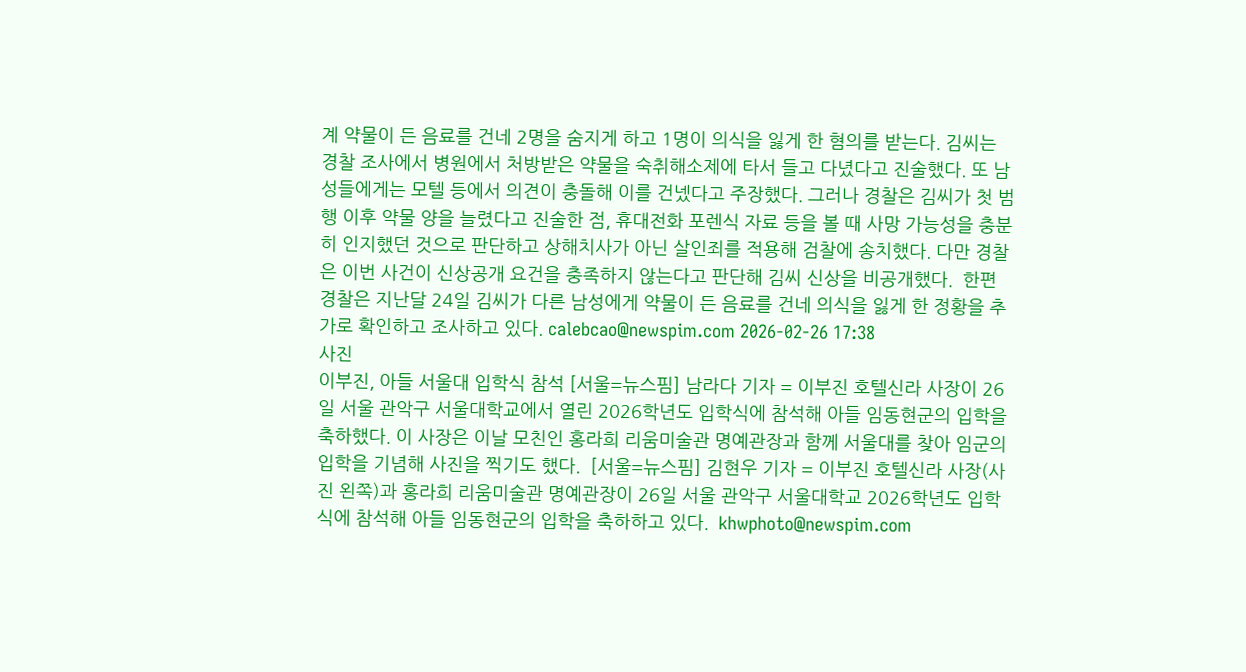계 약물이 든 음료를 건네 2명을 숨지게 하고 1명이 의식을 잃게 한 혐의를 받는다. 김씨는 경찰 조사에서 병원에서 처방받은 약물을 숙취해소제에 타서 들고 다녔다고 진술했다. 또 남성들에게는 모텔 등에서 의견이 충돌해 이를 건넸다고 주장했다. 그러나 경찰은 김씨가 첫 범행 이후 약물 양을 늘렸다고 진술한 점, 휴대전화 포렌식 자료 등을 볼 때 사망 가능성을 충분히 인지했던 것으로 판단하고 상해치사가 아닌 살인죄를 적용해 검찰에 송치했다. 다만 경찰은 이번 사건이 신상공개 요건을 충족하지 않는다고 판단해 김씨 신상을 비공개했다.  한편 경찰은 지난달 24일 김씨가 다른 남성에게 약물이 든 음료를 건네 의식을 잃게 한 정황을 추가로 확인하고 조사하고 있다. calebcao@newspim.com 2026-02-26 17:38
사진
이부진, 아들 서울대 입학식 참석 [서울=뉴스핌] 남라다 기자 = 이부진 호텔신라 사장이 26일 서울 관악구 서울대학교에서 열린 2026학년도 입학식에 참석해 아들 임동현군의 입학을 축하했다. 이 사장은 이날 모친인 홍라희 리움미술관 명예관장과 함께 서울대를 찾아 임군의 입학을 기념해 사진을 찍기도 했다.  [서울=뉴스핌] 김현우 기자 = 이부진 호텔신라 사장(사진 왼쪽)과 홍라희 리움미술관 명예관장이 26일 서울 관악구 서울대학교 2026학년도 입학식에 참석해 아들 임동현군의 입학을 축하하고 있다.  khwphoto@newspim.com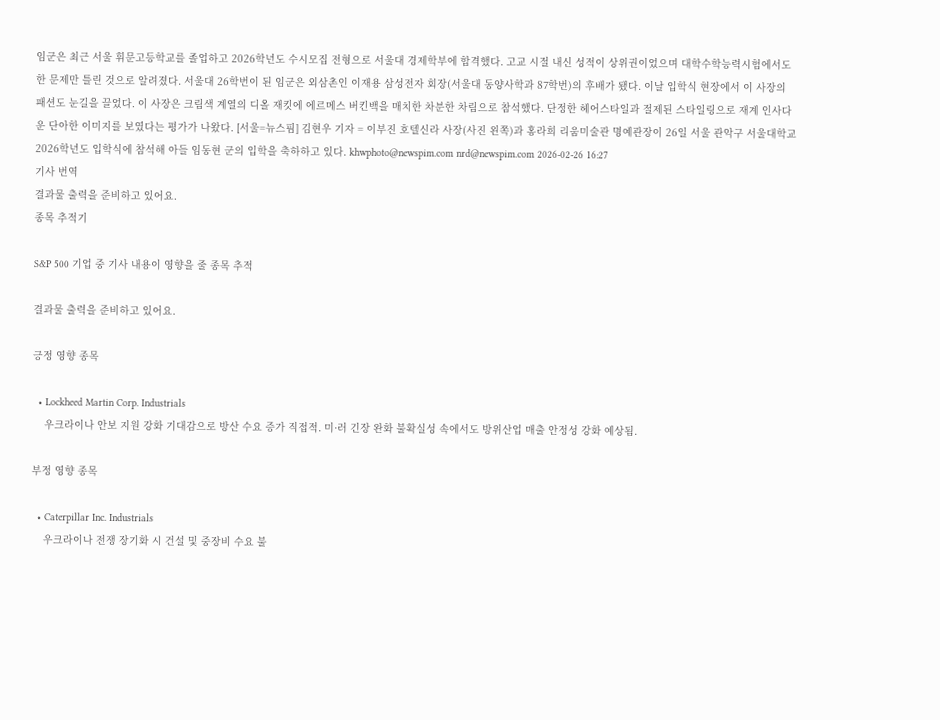임군은 최근 서울 휘문고등학교를 졸업하고 2026학년도 수시모집 전형으로 서울대 경제학부에 합격했다. 고교 시절 내신 성적이 상위권이었으며 대학수학능력시험에서도 한 문제만 틀린 것으로 알려졌다. 서울대 26학번이 된 임군은 외삼촌인 이재용 삼성전자 회장(서울대 동양사학과 87학번)의 후배가 됐다. 이날 입학식 현장에서 이 사장의 패션도 눈길을 끌었다. 이 사장은 크림색 계열의 디올 재킷에 에르메스 버킨백을 매치한 차분한 차림으로 참석했다. 단정한 헤어스타일과 절제된 스타일링으로 재계 인사다운 단아한 이미지를 보였다는 평가가 나왔다. [서울=뉴스핌] 김현우 기자 = 이부진 호텔신라 사장(사진 왼쪽)과 홍라희 리움미술관 명예관장이 26일 서울 관악구 서울대학교 2026학년도 입학식에 참석해 아들 임동현 군의 입학을 축하하고 있다. khwphoto@newspim.com nrd@newspim.com 2026-02-26 16:27
기사 번역
결과물 출력을 준비하고 있어요.
종목 추적기

S&P 500 기업 중 기사 내용이 영향을 줄 종목 추적

결과물 출력을 준비하고 있어요.

긍정 영향 종목

  • Lockheed Martin Corp. Industrials
    우크라이나 안보 지원 강화 기대감으로 방산 수요 증가 직접적. 미·러 긴장 완화 불확실성 속에서도 방위산업 매출 안정성 강화 예상됨.

부정 영향 종목

  • Caterpillar Inc. Industrials
    우크라이나 전쟁 장기화 시 건설 및 중장비 수요 불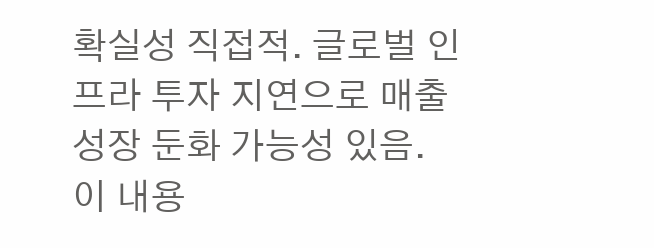확실성 직접적. 글로벌 인프라 투자 지연으로 매출 성장 둔화 가능성 있음.
이 내용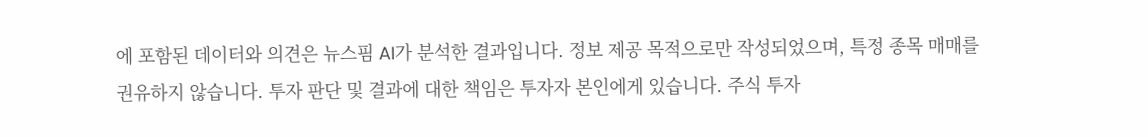에 포함된 데이터와 의견은 뉴스핌 AI가 분석한 결과입니다. 정보 제공 목적으로만 작성되었으며, 특정 종목 매매를 권유하지 않습니다. 투자 판단 및 결과에 대한 책임은 투자자 본인에게 있습니다. 주식 투자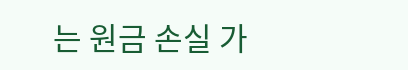는 원금 손실 가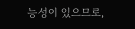능성이 있으므로,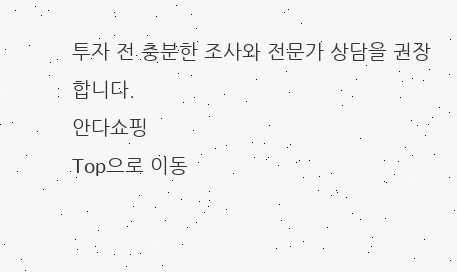투자 전 충분한 조사와 전문가 상담을 권장합니다.
안다쇼핑
Top으로 이동